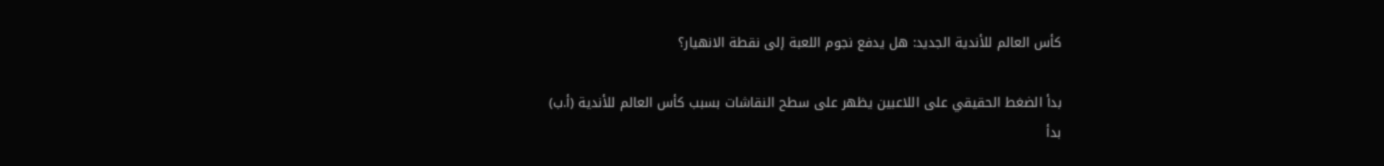كأس العالم للأندية الجديد: هل يدفع نجوم اللعبة إلى نقطة الانهيار؟

بدأ الضغط الحقيقي على اللاعبين يظهر على سطح النقاشات بسبب كأس العالم للأندية (أ.ب)
بدأ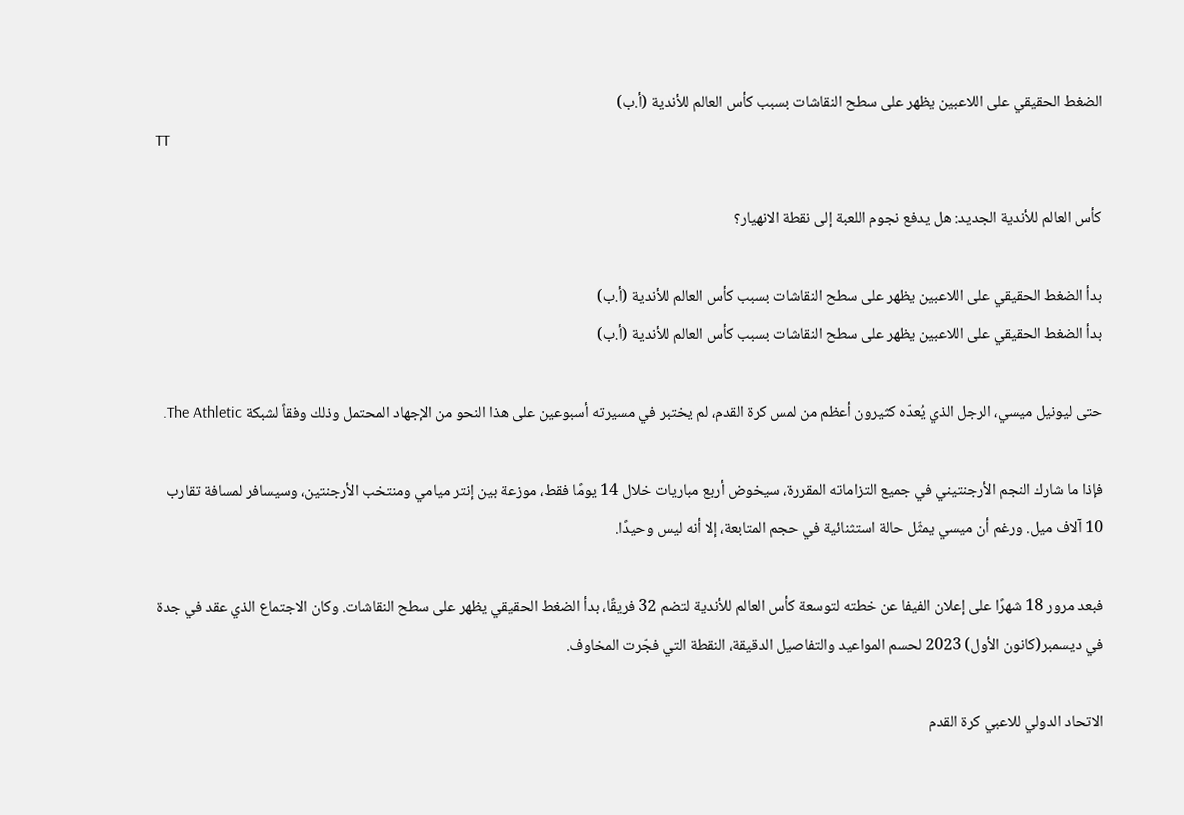الضغط الحقيقي على اللاعبين يظهر على سطح النقاشات بسبب كأس العالم للأندية (أ.ب)
TT

كأس العالم للأندية الجديد: هل يدفع نجوم اللعبة إلى نقطة الانهيار؟

بدأ الضغط الحقيقي على اللاعبين يظهر على سطح النقاشات بسبب كأس العالم للأندية (أ.ب)
بدأ الضغط الحقيقي على اللاعبين يظهر على سطح النقاشات بسبب كأس العالم للأندية (أ.ب)

حتى ليونيل ميسي، الرجل الذي يُعدّه كثيرون أعظم من لمس كرة القدم، لم يختبر في مسيرته أسبوعين على هذا النحو من الإجهاد المحتمل وذلك وفقاً لشبكة The Athletic.

فإذا ما شارك النجم الأرجنتيني في جميع التزاماته المقررة، سيخوض أربع مباريات خلال 14 يومًا فقط، موزعة بين إنتر ميامي ومنتخب الأرجنتين، وسيسافر لمسافة تقارب 10 آلاف ميل. ورغم أن ميسي يمثّل حالة استثنائية في حجم المتابعة، إلا أنه ليس وحيدًا.

فبعد مرور 18 شهرًا على إعلان الفيفا عن خطته لتوسعة كأس العالم للأندية لتضم 32 فريقًا، بدأ الضغط الحقيقي يظهر على سطح النقاشات. وكان الاجتماع الذي عقد في جدة في ديسمبر(كانون الأول) 2023 لحسم المواعيد والتفاصيل الدقيقة، النقطة التي فجّرت المخاوف.

الاتحاد الدولي للاعبي كرة القدم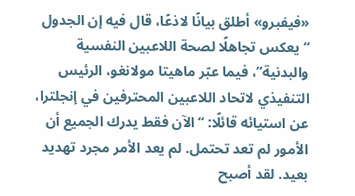«فيفبرو» أطلق بيانًا لاذعًا، قال فيه إن الجدول “يعكس تجاهلًا لصحة اللاعبين النفسية والبدنية”، فيما عبّر ماهيتا مولانغو، الرئيس التنفيذي لاتحاد اللاعبين المحترفين في إنجلترا، عن استيائه قائلًا: “الآن فقط يدرك الجميع أن الأمور لم تعد تحتمل. لم يعد الأمر مجرد تهديد بعيد. لقد أصبح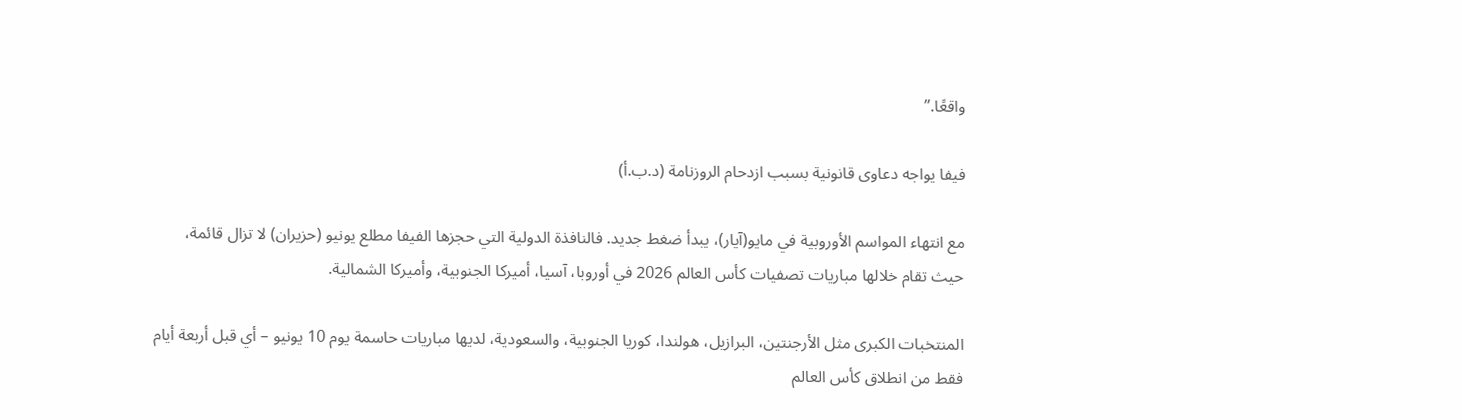واقعًا.”

فيفا يواجه دعاوى قانونية بسبب ازدحام الروزنامة (د.ب.أ)

مع انتهاء المواسم الأوروبية في مايو(آيار)، يبدأ ضغط جديد. فالنافذة الدولية التي حجزها الفيفا مطلع يونيو (حزيران) لا تزال قائمة، حيث تقام خلالها مباريات تصفيات كأس العالم 2026 في أوروبا، آسيا، أميركا الجنوبية، وأميركا الشمالية.

المنتخبات الكبرى مثل الأرجنتين، البرازيل، هولندا، كوريا الجنوبية، والسعودية، لديها مباريات حاسمة يوم 10 يونيو – أي قبل أربعة أيام فقط من انطلاق كأس العالم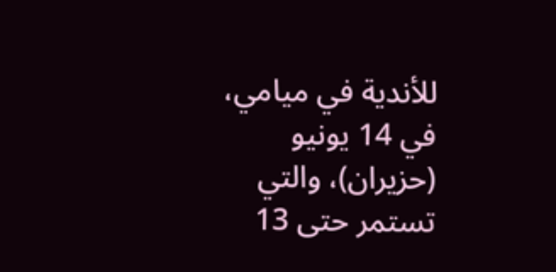للأندية في ميامي، في 14 يونيو (حزيران)، والتي تستمر حتى 13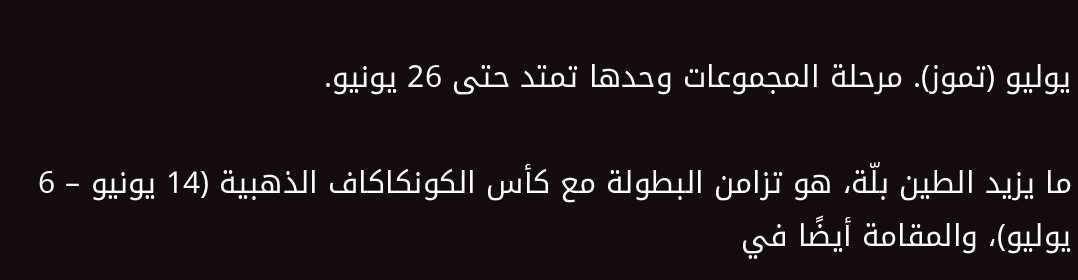يوليو (تموز). مرحلة المجموعات وحدها تمتد حتى 26 يونيو.

ما يزيد الطين بلّة، هو تزامن البطولة مع كأس الكونكاكاف الذهبية (14 يونيو – 6 يوليو)، والمقامة أيضًا في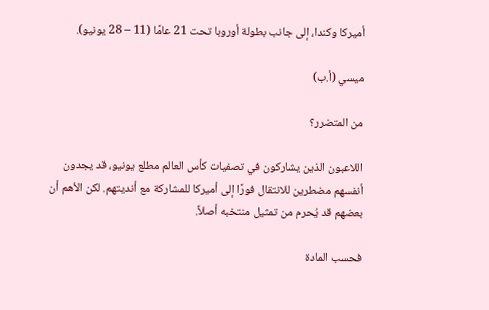أميركا وكندا، إلى جانب بطولة أوروبا تحت 21 عامًا (11 – 28 يونيو).

ميسي (أ.ب)

من المتضرر؟

اللاعبون الذين يشاركون في تصفيات كأس العالم مطلع يونيو، قد يجدون أنفسهم مضطرين للانتقال فورًا إلى أميركا للمشاركة مع أنديتهم. لكن الأهم أن بعضهم قد يُحرم من تمثيل منتخبه أصلاً.

فحسب المادة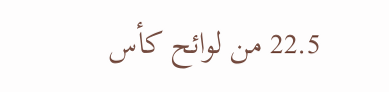22.5 من لوائح كأس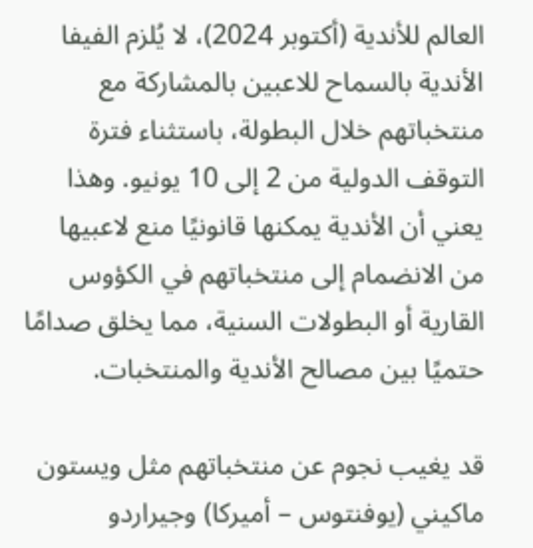العالم للأندية (أكتوبر 2024)، لا يُلزم الفيفا الأندية بالسماح للاعبين بالمشاركة مع منتخباتهم خلال البطولة، باستثناء فترة التوقف الدولية من 2 إلى 10 يونيو. وهذا يعني أن الأندية يمكنها قانونيًا منع لاعبيها من الانضمام إلى منتخباتهم في الكؤوس القارية أو البطولات السنية، مما يخلق صدامًا حتميًا بين مصالح الأندية والمنتخبات.

قد يغيب نجوم عن منتخباتهم مثل ويستون ماكيني (يوفنتوس – أميركا) وجيراردو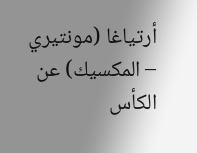أرتياغا (مونتيري – المكسيك) عن الكأس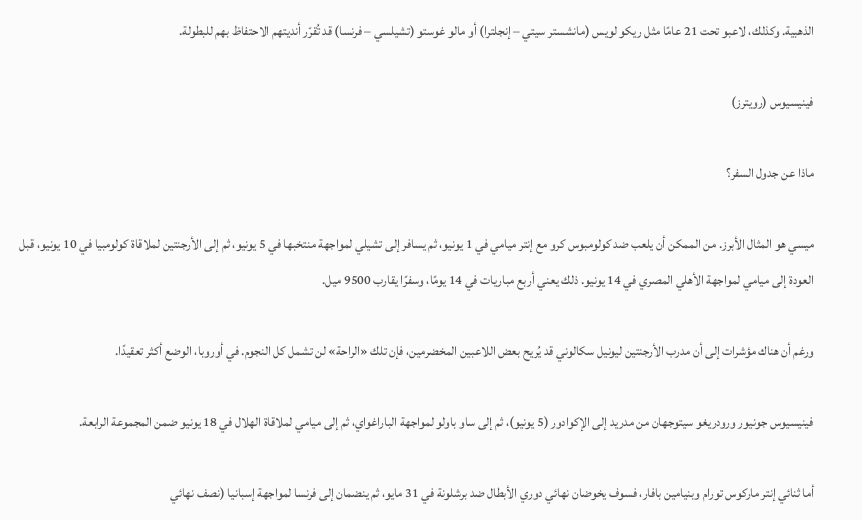الذهبية. وكذلك، لاعبو تحت 21 عامًا مثل ريكو لويس (مانشستر سيتي – إنجلترا) أو مالو غوستو (تشيلسي – فرنسا) قد تُقرّر أنديتهم الاحتفاظ بهم للبطولة.

فينيسيوس (رويترز)

ماذا عن جدول السفر؟

ميسي هو المثال الأبرز. من الممكن أن يلعب ضد كولومبوس كرو مع إنتر ميامي في 1 يونيو، ثم يسافر إلى تشيلي لمواجهة منتخبها في 5 يونيو، ثم إلى الأرجنتين لملاقاة كولومبيا في 10 يونيو، قبل العودة إلى ميامي لمواجهة الأهلي المصري في 14 يونيو. ذلك يعني أربع مباريات في 14 يومًا، وسفرًا يقارب 9500 ميل.

ورغم أن هناك مؤشرات إلى أن مدرب الأرجنتين ليونيل سكالوني قد يُريح بعض اللاعبين المخضرمين، فإن تلك «الراحة» لن تشمل كل النجوم. في أوروبا، الوضع أكثر تعقيدًا.

فينيسيوس جونيور ورودريغو سيتوجهان من مدريد إلى الإكوادور (5 يونيو)، ثم إلى ساو باولو لمواجهة الباراغواي، ثم إلى ميامي لملاقاة الهلال في 18 يونيو ضمن المجموعة الرابعة.

أما ثنائي إنتر ماركوس تورام وبنيامين بافار، فسوف يخوضان نهائي دوري الأبطال ضد برشلونة في 31 مايو، ثم ينضمان إلى فرنسا لمواجهة إسبانيا (نصف نهائي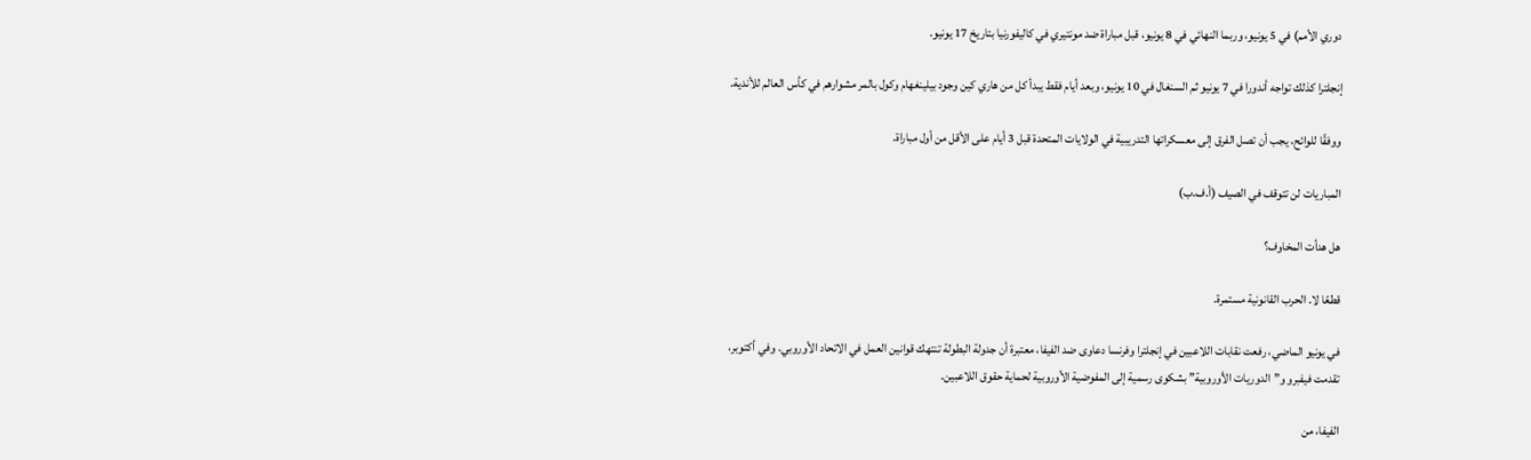دوري الأمم) في 5 يونيو، وربما النهائي في 8 يونيو، قبل مباراة ضد مونتيري في كاليفورنيا بتاريخ 17 يونيو.

إنجلترا كذلك تواجه أندورا في 7 يونيو ثم السنغال في 10 يونيو، وبعد أيام فقط يبدأ كل من هاري كين وجود بيلينغهام وكول بالمر مشوارهم في كأس العالم للأندية.

ووفقًا للوائح، يجب أن تصل الفرق إلى معسكراتها التدريبية في الولايات المتحدة قبل 3 أيام على الأقل من أول مباراة.

المباريات لن تتوقف في الصيف (أ.ف.ب)

هل هدأت المخاوف؟

قطعًا لا. الحرب القانونية مستمرة.

في يونيو الماضي، رفعت نقابات اللاعبين في إنجلترا وفرنسا دعاوى ضد الفيفا، معتبرة أن جدولة البطولة تنتهك قوانين العمل في الاتحاد الأوروبي. وفي أكتوبر، تقدمت فيفبرو و”الدوريات الأوروبية” بشكوى رسمية إلى المفوضية الأوروبية لحماية حقوق اللاعبين.

الفيفا، من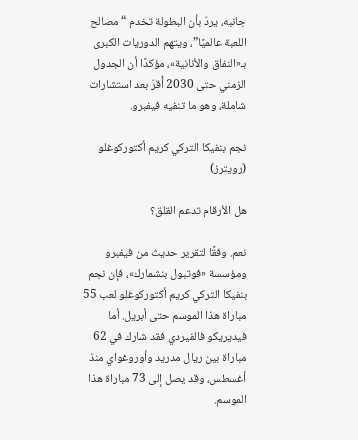جانبه، يردّ بأن البطولة تخدم “مصالح اللعبة عالميًا”، ويتهم الدوريات الكبرى بـ«النفاق والأنانية»، مؤكدًا أن الجدول الزمني حتى 2030 أُقرّ بعد استشارات شاملة، وهو ما تنفيه فيفبرو.

نجم بنفيكا التركي كريم أكتوركوغلو (رويترز)

هل الأرقام تدعم القلق؟

نعم. وفقًا لتقرير حديث من فيفبرو ومؤسسة «فوتبول بنشمارك»، فإن نجم بنفيكا التركي كريم أكتوركوغلو لعب 55 مباراة هذا الموسم حتى أبريل. أما فيديريكو فالفيردي فقد شارك في 62 مباراة بين ريال مدريد وأوروغواي منذ أغسطس، وقد يصل إلى 73 مباراة هذا الموسم.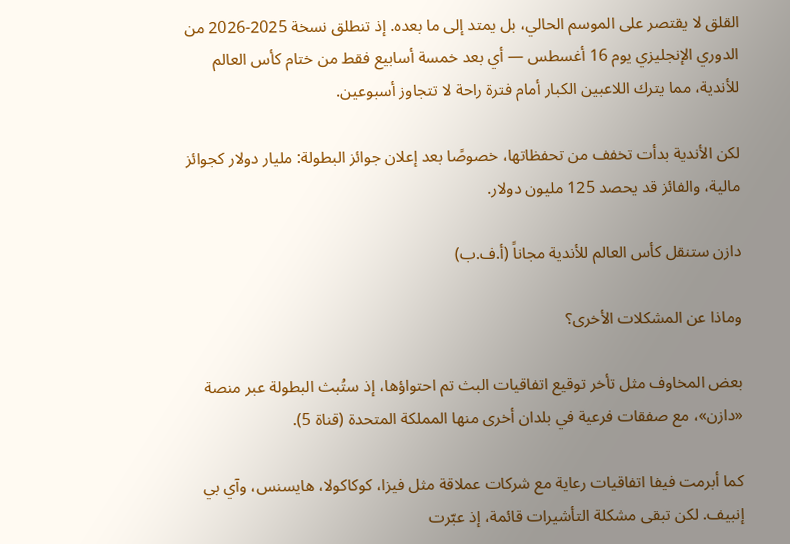القلق لا يقتصر على الموسم الحالي، بل يمتد إلى ما بعده. إذ تنطلق نسخة 2025-2026 من الدوري الإنجليزي يوم 16 أغسطس — أي بعد خمسة أسابيع فقط من ختام كأس العالم للأندية، مما يترك اللاعبين الكبار أمام فترة راحة لا تتجاوز أسبوعين.

لكن الأندية بدأت تخفف من تحفظاتها، خصوصًا بعد إعلان جوائز البطولة: مليار دولار كجوائز مالية، والفائز قد يحصد 125 مليون دولار.

دازن ستنقل كأس العالم للأندية مجاناً (أ.ف.ب)

وماذا عن المشكلات الأخرى؟

بعض المخاوف مثل تأخر توقيع اتفاقيات البث تم احتواؤها، إذ ستُبث البطولة عبر منصة «دازن»، مع صفقات فرعية في بلدان أخرى منها المملكة المتحدة (قناة 5).

كما أبرمت فيفا اتفاقيات رعاية مع شركات عملاقة مثل فيزا، كوكاكولا، هايسنس، وآي بي إنبيف. لكن تبقى مشكلة التأشيرات قائمة، إذ عبّرت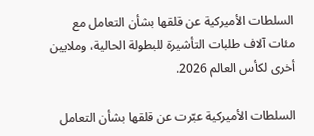السلطات الأميركية عن قلقها بشأن التعامل مع مئات آلاف طلبات التأشيرة للبطولة الحالية، وملايين أخرى لكأس العالم 2026.

السلطات الأميركية عبّرت عن قلقها بشأن التعامل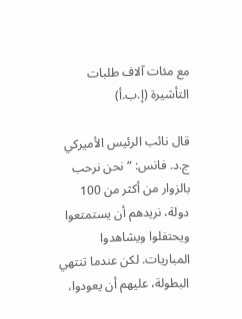مع مئات آلاف طلبات التأشيرة (إ.ب.أ)

قال نائب الرئيس الأميركي ج.د. فانس: “نحن نرحب بالزوار من أكثر من 100 دولة، نريدهم أن يستمتعوا ويحتفلوا ويشاهدوا المباريات. لكن عندما تنتهي البطولة، عليهم أن يعودوا،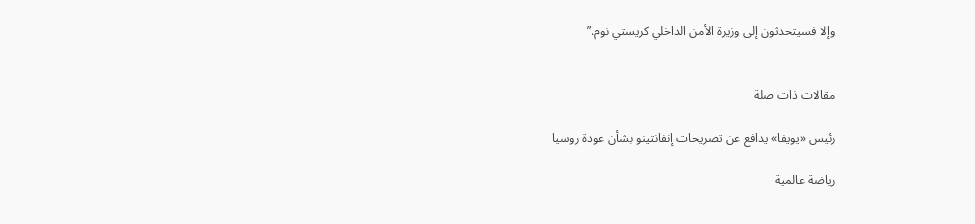وإلا فسيتحدثون إلى وزيرة الأمن الداخلي كريستي نوم.”


مقالات ذات صلة

رئيس «يويفا» يدافع عن تصريحات إنفانتينو بشأن عودة روسيا

رياضة عالمية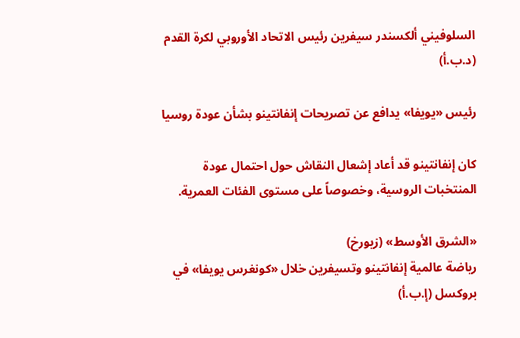السلوفيني ألكسندر سيفرين رئيس الاتحاد الأوروبي لكرة القدم (د.ب.أ)

رئيس «يويفا» يدافع عن تصريحات إنفانتينو بشأن عودة روسيا

كان إنفانتينو قد أعاد إشعال النقاش حول احتمال عودة المنتخبات الروسية، وخصوصاً على مستوى الفئات العمرية.

«الشرق الأوسط» (زيورخ)
رياضة عالمية إنفانتينو وتسيفرين خلال «كونغرس يويفا» في بروكسل (إ.ب.أ)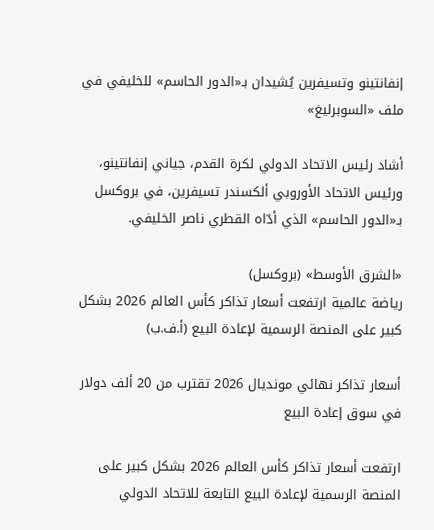إنفانتينو وتسيفرين يُشيدان بـ«الدور الحاسم» للخليفي في ملف «السوبرليغ»

أشاد رئيس الاتحاد الدولي لكرة القدم، جياني إنفانتينو، ورئيس الاتحاد الأوروبي ألكسندر تسيفرين، في بروكسل بـ«الدور الحاسم» الذي أدّاه القطري ناصر الخليفي.

«الشرق الأوسط» (بروكسل)
رياضة عالمية ارتفعت أسعار تذاكر كأس العالم 2026 بشكل كبير على المنصة الرسمية لإعادة البيع (أ.ف.ب)

أسعار تذاكر نهائي مونديال 2026 تقترب من 20 ألف دولار في سوق إعادة البيع

ارتفعت أسعار تذاكر كأس العالم 2026 بشكل كبير على المنصة الرسمية لإعادة البيع التابعة للاتحاد الدولي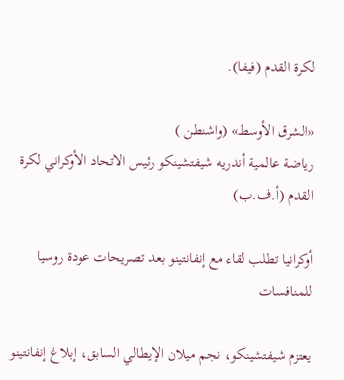لكرة القدم (فيفا).

«الشرق الأوسط» (واشنطن )
رياضة عالمية أندريه شيفتشينكو رئيس الاتحاد الأوكراني لكرة القدم (أ.ف.ب)

أوكرانيا تطلب لقاء مع إنفانتينو بعد تصريحات عودة روسيا للمنافسات

يعتزم شيفتشينكو، نجم ميلان الإيطالي السابق، إبلاغ إنفانتينو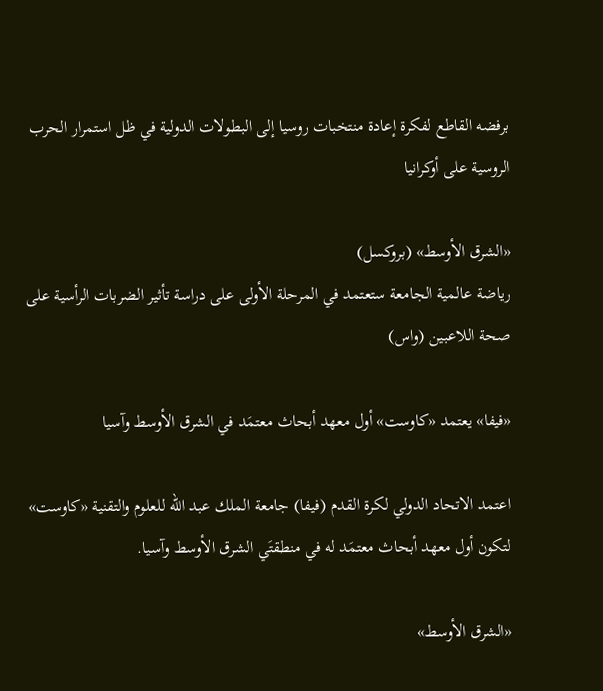برفضه القاطع لفكرة إعادة منتخبات روسيا إلى البطولات الدولية في ظل استمرار الحرب الروسية على أوكرانيا

«الشرق الأوسط» (بروكسل)
رياضة عالمية الجامعة ستعتمد في المرحلة الأولى على دراسة تأثير الضربات الرأسية على صحة اللاعبين (واس)

«فيفا» يعتمد «كاوست» أول معهد أبحاث معتمَد في الشرق الأوسط وآسيا

اعتمد الاتحاد الدولي لكرة القدم (فيفا) جامعة الملك عبد الله للعلوم والتقنية «كاوست» لتكون أول معهد أبحاث معتمَد له في منطقتَي الشرق الأوسط وآسيا.

«الشرق الأوسط»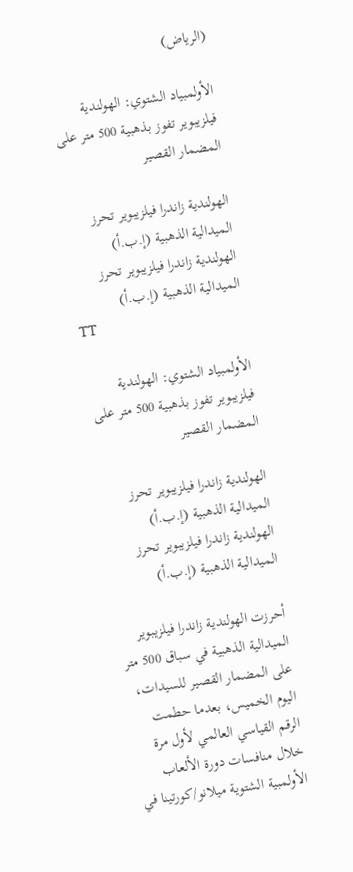(الرياض)

الأولمبياد الشتوي: الهولندية فيلزيبوير تفوز بذهبية 500 متر على المضمار القصير

الهولندية زاندرا فيلزيبوير تحرز الميدالية الذهبية (إ.ب.أ)
الهولندية زاندرا فيلزيبوير تحرز الميدالية الذهبية (إ.ب.أ)
TT

الأولمبياد الشتوي: الهولندية فيلزيبوير تفوز بذهبية 500 متر على المضمار القصير

الهولندية زاندرا فيلزيبوير تحرز الميدالية الذهبية (إ.ب.أ)
الهولندية زاندرا فيلزيبوير تحرز الميدالية الذهبية (إ.ب.أ)

أحرزت الهولندية زاندرا فيلزيبوير الميدالية الذهبية في سباق 500 متر على المضمار القصير للسيدات، اليوم الخميس، بعدما حطمت الرقم القياسي العالمي لأول مرة خلال منافسات دورة الألعاب الأولمبية الشتوية ميلانو/كورتينا في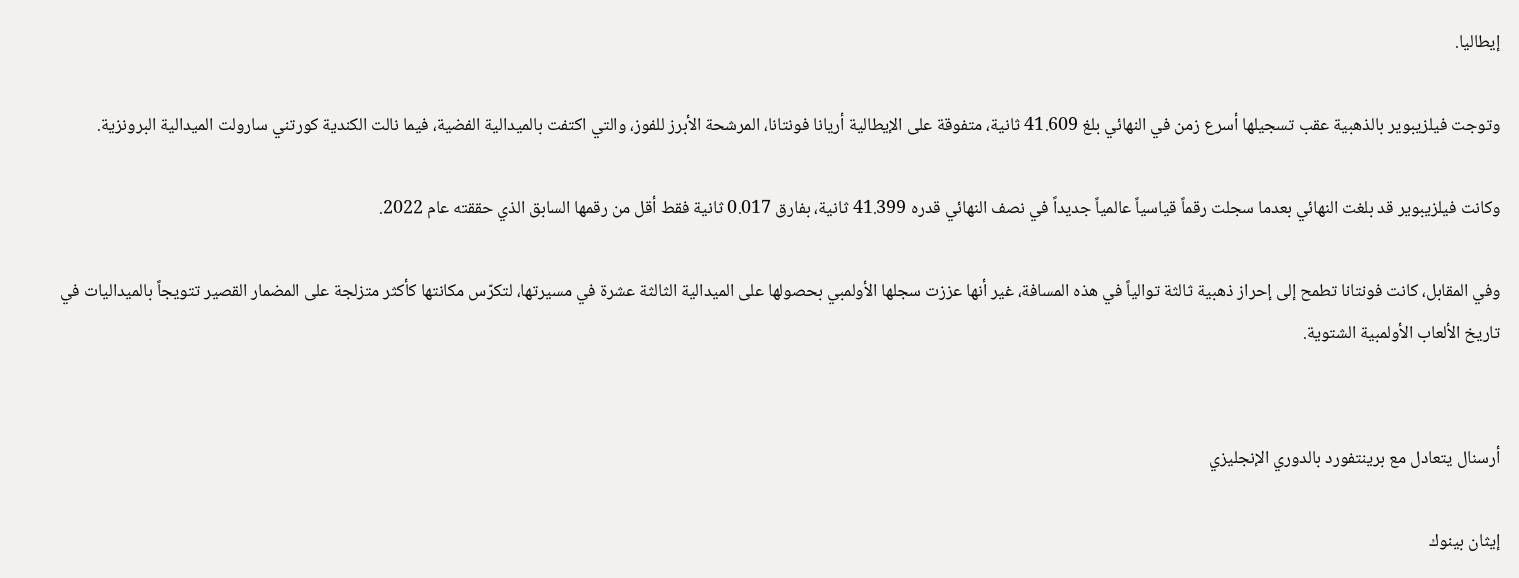إيطاليا.

وتوجت فيلزيبوير بالذهبية عقب تسجيلها أسرع زمن في النهائي بلغ 41.609 ثانية، متفوقة على الإيطالية أريانا فونتانا، المرشحة الأبرز للفوز، والتي اكتفت بالميدالية الفضية، فيما نالت الكندية كورتني سارولت الميدالية البرونزية.

وكانت فيلزيبوير قد بلغت النهائي بعدما سجلت رقماً قياسياً عالمياً جديداً في نصف النهائي قدره 41.399 ثانية، بفارق 0.017 ثانية فقط أقل من رقمها السابق الذي حققته عام 2022.

وفي المقابل، كانت فونتانا تطمح إلى إحراز ذهبية ثالثة توالياً في هذه المسافة، غير أنها عززت سجلها الأولمبي بحصولها على الميدالية الثالثة عشرة في مسيرتها، لتكرّس مكانتها كأكثر متزلجة على المضمار القصير تتويجاً بالميداليات في تاريخ الألعاب الأولمبية الشتوية.


أرسنال يتعادل مع برينتفورد بالدوري الإنجليزي

إيثان بينوك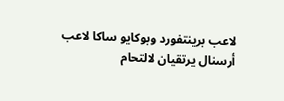لاعب برينتفورد وبوكايو ساكا لاعب أرسنال يرتقيان لالتحام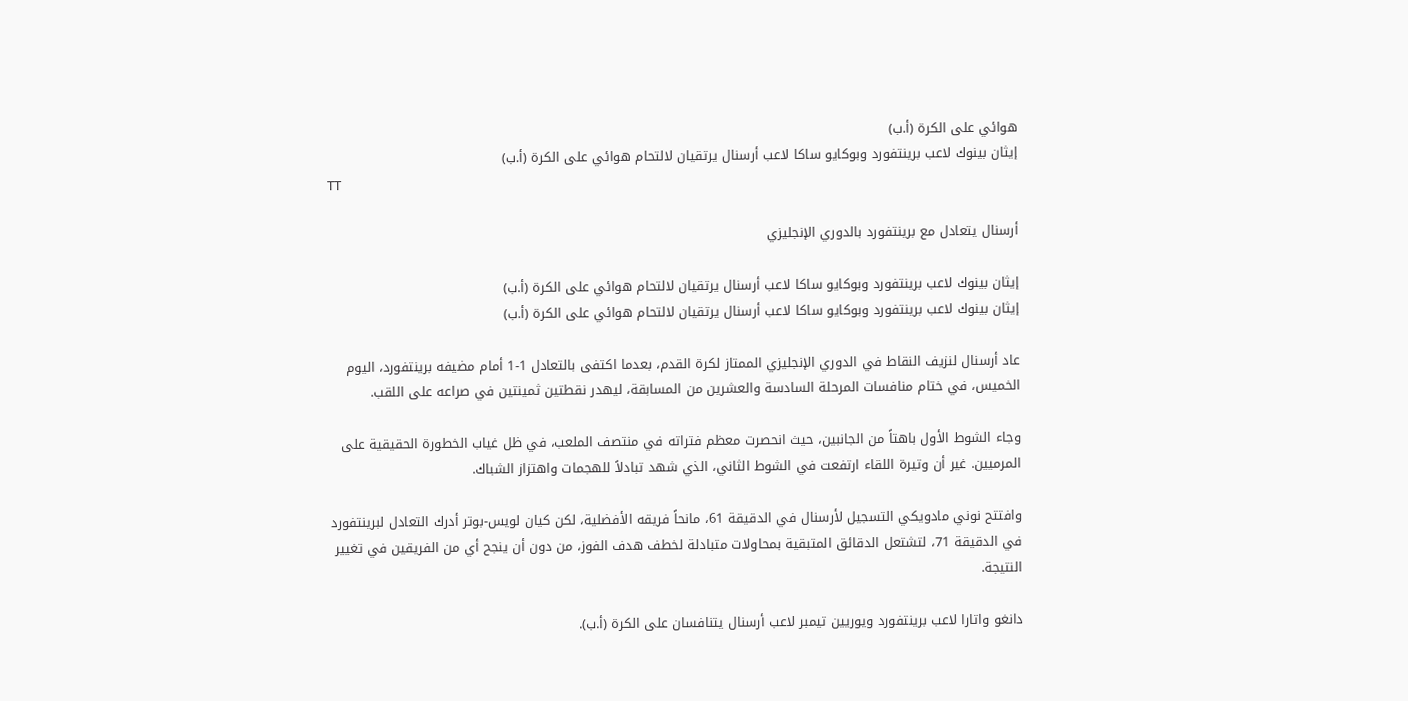هوائي على الكرة (أ.ب)
إيثان بينوك لاعب برينتفورد وبوكايو ساكا لاعب أرسنال يرتقيان لالتحام هوائي على الكرة (أ.ب)
TT

أرسنال يتعادل مع برينتفورد بالدوري الإنجليزي

إيثان بينوك لاعب برينتفورد وبوكايو ساكا لاعب أرسنال يرتقيان لالتحام هوائي على الكرة (أ.ب)
إيثان بينوك لاعب برينتفورد وبوكايو ساكا لاعب أرسنال يرتقيان لالتحام هوائي على الكرة (أ.ب)

عاد أرسنال لنزيف النقاط في الدوري الإنجليزي الممتاز لكرة القدم، بعدما اكتفى بالتعادل 1-1 أمام مضيفه برينتفورد، اليوم الخميس، في ختام منافسات المرحلة السادسة والعشرين من المسابقة، ليهدر نقطتين ثمينتين في صراعه على اللقب.

وجاء الشوط الأول باهتاً من الجانبين، حيث انحصرت معظم فتراته في منتصف الملعب، في ظل غياب الخطورة الحقيقية على المرميين. غير أن وتيرة اللقاء ارتفعت في الشوط الثاني، الذي شهد تبادلاً للهجمات واهتزاز الشباك.

وافتتح نوني مادويكي التسجيل لأرسنال في الدقيقة 61، مانحاً فريقه الأفضلية، لكن كيان لويس-بوتر أدرك التعادل لبرينتفورد في الدقيقة 71، لتشتعل الدقائق المتبقية بمحاولات متبادلة لخطف هدف الفوز، من دون أن ينجح أي من الفريقين في تغيير النتيجة.

دانغو واتارا لاعب برينتفورد ويوريين تيمبر لاعب أرسنال يتنافسان على الكرة (أ.ب).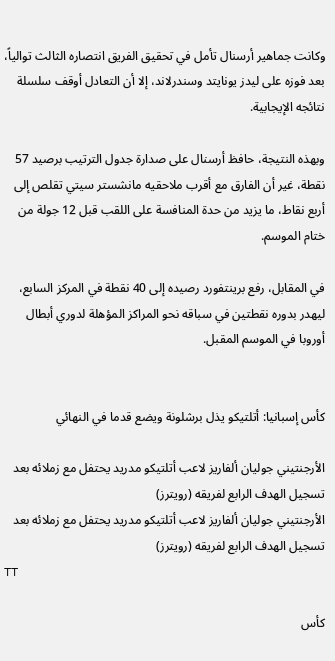وكانت جماهير أرسنال تأمل في تحقيق الفريق انتصاره الثالث توالياً، بعد فوزه على ليدز يونايتد وسندرلاند، إلا أن التعادل أوقف سلسلة نتائجه الإيجابية.

وبهذه النتيجة، حافظ أرسنال على صدارة جدول الترتيب برصيد 57 نقطة، غير أن الفارق مع أقرب ملاحقيه مانشستر سيتي تقلص إلى أربع نقاط، ما يزيد من حدة المنافسة على اللقب قبل 12 جولة من ختام الموسم.

في المقابل، رفع برينتفورد رصيده إلى 40 نقطة في المركز السابع، ليهدر بدوره نقطتين في سباقه نحو المراكز المؤهلة لدوري أبطال أوروبا في الموسم المقبل.


كأس إسبانيا: أتلتيكو يذل برشلونة ويضع قدما في النهائي

الأرجنتيني جوليان ألفاريز لاعب أتلتيكو مدريد يحتفل مع زملائه بعد تسجيل الهدف الرابع لفريقه (رويترز)
الأرجنتيني جوليان ألفاريز لاعب أتلتيكو مدريد يحتفل مع زملائه بعد تسجيل الهدف الرابع لفريقه (رويترز)
TT

كأس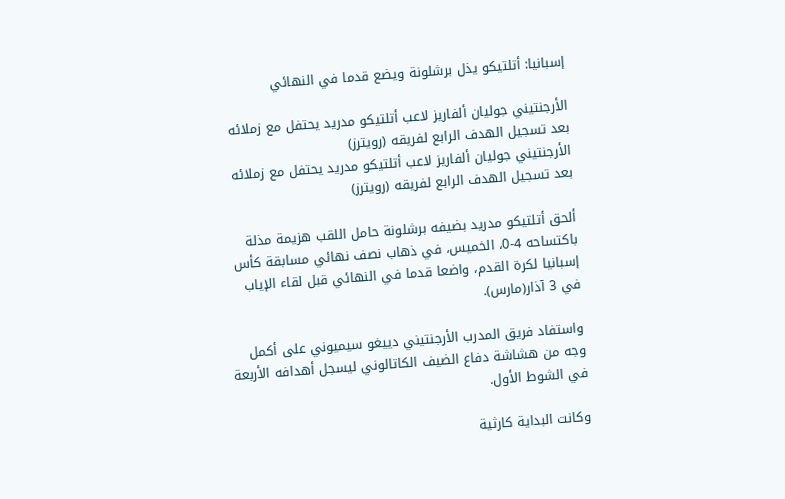إسبانيا: أتلتيكو يذل برشلونة ويضع قدما في النهائي

الأرجنتيني جوليان ألفاريز لاعب أتلتيكو مدريد يحتفل مع زملائه بعد تسجيل الهدف الرابع لفريقه (رويترز)
الأرجنتيني جوليان ألفاريز لاعب أتلتيكو مدريد يحتفل مع زملائه بعد تسجيل الهدف الرابع لفريقه (رويترز)

ألحق أتلتيكو مدريد بضيفه برشلونة حامل اللقب هزيمة مذلة باكتساحه 4-0، الخميس، في ذهاب نصف نهائي مسابقة كأس إسبانيا لكرة القدم، واضعا قدما في النهائي قبل لقاء الإياب في 3 آذار(مارس).

واستفاد فريق المدرب الأرجنتيني دييغو سيميوني على أكمل وجه من هشاشة دفاع الضيف الكاتالوني ليسجل أهدافه الأربعة في الشوط الأول.

وكانت البداية كارثية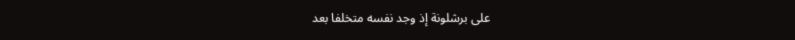على برشلونة إذ وجد نفسه متخلفا بعد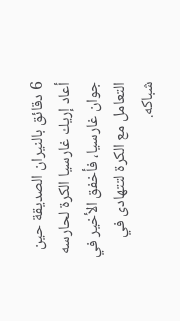6 دقائق بالنيران الصديقة حين أعاد إريك غارسيا الكرة لحارسه جوان غارسيا، فأخفق الأخير في التعامل مع الكرة لتتهادى في شباكه.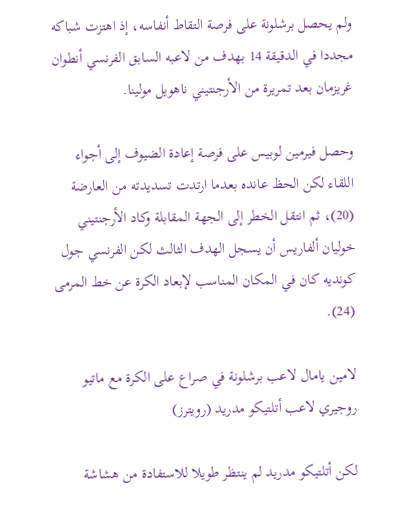ولم يحصل برشلونة على فرصة التقاط أنفاسه، إذ اهتزت شباكه مجددا في الدقيقة 14 بهدف من لاعبه السابق الفرنسي أنطوان غريزمان بعد تمريرة من الأرجنتيني ناهويل مولينا.

وحصل فيرمين لوبيس على فرصة إعادة الضيوف إلى أجواء اللقاء لكن الحظ عانده بعدما ارتدت تسديدته من العارضة (20)، ثم انتقل الخطر إلى الجهة المقابلة وكاد الأرجنتيني خوليان ألفاريس أن يسجل الهدف الثالث لكن الفرنسي جول كونديه كان في المكان المناسب لإبعاد الكرة عن خط المرمى (24).

لامين يامال لاعب برشلونة في صراع على الكرة مع ماتيو روجيري لاعب أتلتيكو مدريد (رويترز)

لكن أتلتيكو مدريد لم ينتظر طويلا للاستفادة من هشاشة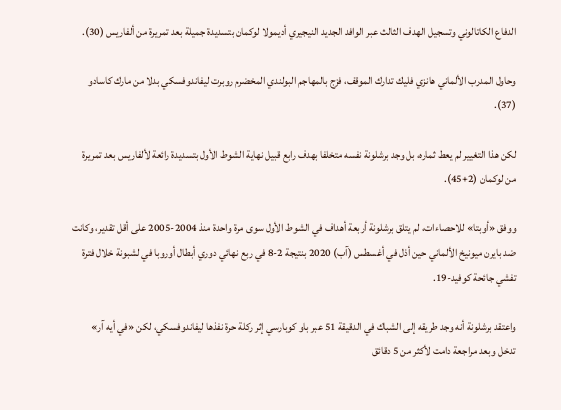الدفاع الكاتالوني وتسجيل الهدف الثالث عبر الوافد الجديد النيجيري أديمولا لوكمان بتسديدة جميلة بعد تمريرة من ألفاريس (30).

وحاول المدرب الألماني هانزي فليك تدارك الموقف، فزج بالمهاجم البولندي المخضرم روبرت ليفاندوفسكي بدلا من مارك كاسادو (37).

لكن هذا التغيير لم يعط ثماره، بل وجد برشلونة نفسه متخلفا بهدف رابع قبيل نهاية الشوط الأول بتسديدة رائعة لألفاريس بعد تمريرة من لوكمان (2+45).

ووفق «أوبتا» للاحصاءات، لم يتلق برشلونة أربعة أهداف في الشوط الأول سوى مرة واحدة منذ 2004-2005 على أقل تقدير، وكانت ضد بايرن ميونيخ الألماني حين أذل في أغسطس (آب) 2020 بنتيجة 2-8 في ربع نهائي دوري أبطال أوروبا في لشبونة خلال فترة تفشي جائحة كوفيد-19.

واعتقد برشلونة أنه وجد طريقه إلى الشباك في الدقيقة 51 عبر باو كوبارسي إثر ركلة حرة نفذها ليفاندوفسكي، لكن «في أيه آر» تدخل وبعد مراجعة دامت لأكثر من 5 دقائق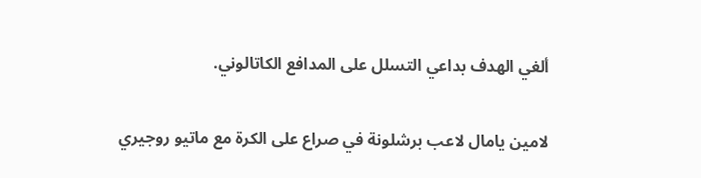ألغي الهدف بداعي التسلل على المدافع الكاتالوني.

لامين يامال لاعب برشلونة في صراع على الكرة مع ماتيو روجيري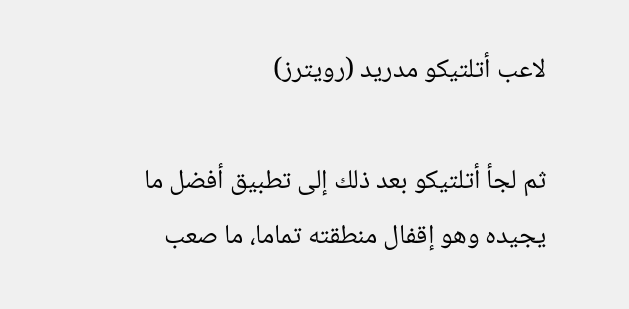لاعب أتلتيكو مدريد (رويترز)

ثم لجأ أتلتيكو بعد ذلك إلى تطبيق أفضل ما يجيده وهو إقفال منطقته تماما، ما صعب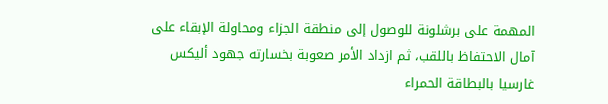المهمة على برشلونة للوصول إلى منطقة الجزاء ومحاولة الإبقاء على آمال الاحتفاظ باللقب، ثم ازداد الأمر صعوبة بخسارته جهود أليكس غارسيا بالبطاقة الحمراء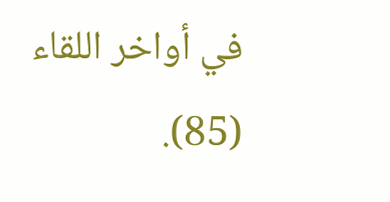في أواخر اللقاء (85).